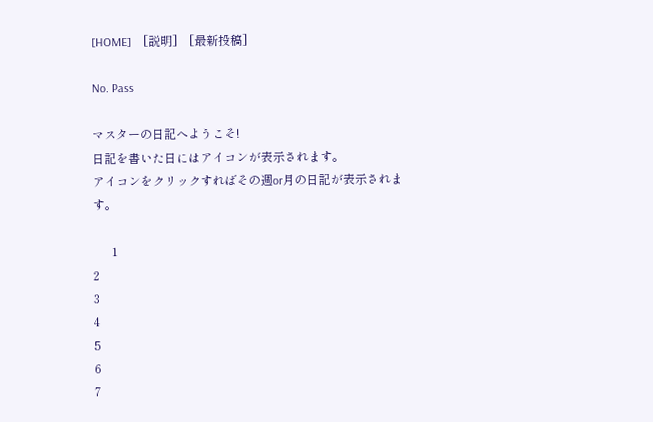[HOME]    [説明]    [最新投稿]

No. Pass

マスターの日記へようこそ!
日記を書いた日にはアイコンが表示されます。
アイコンをクリックすればその週or月の日記が表示されます。

      1
2
3
4
5
6
7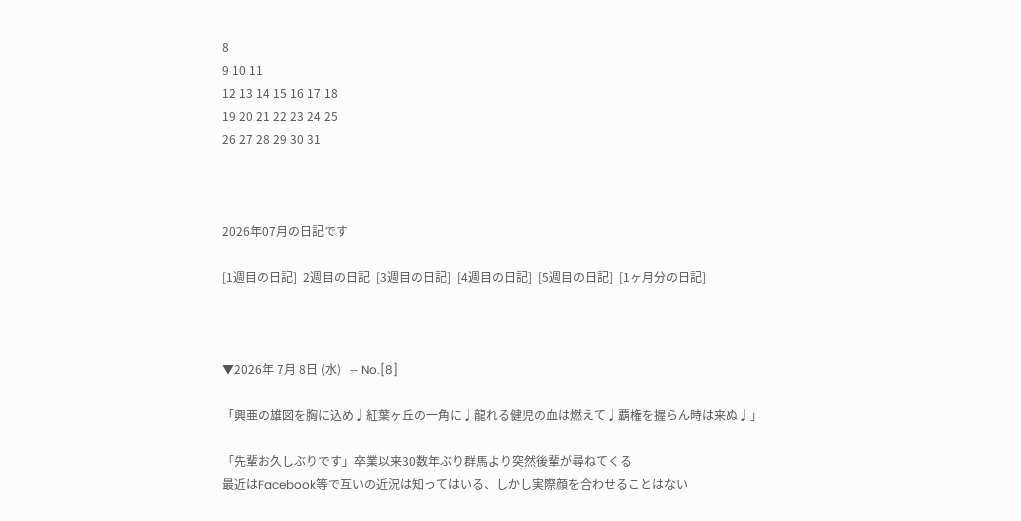8
9 10 11
12 13 14 15 16 17 18
19 20 21 22 23 24 25
26 27 28 29 30 31



2026年07月の日記です

[1週目の日記]  2週目の日記  [3週目の日記]  [4週目の日記]  [5週目の日記]  [1ヶ月分の日記]



▼2026年 7月 8日 (水)   -- No.[8]

「興亜の雄図を胸に込め♩紅葉ヶ丘の一角に♩龍れる健児の血は燃えて♩覇権を握らん時は来ぬ♩」

「先輩お久しぶりです」卒業以来30数年ぶり群馬より突然後輩が尋ねてくる
最近はFacebook等で互いの近況は知ってはいる、しかし実際顔を合わせることはない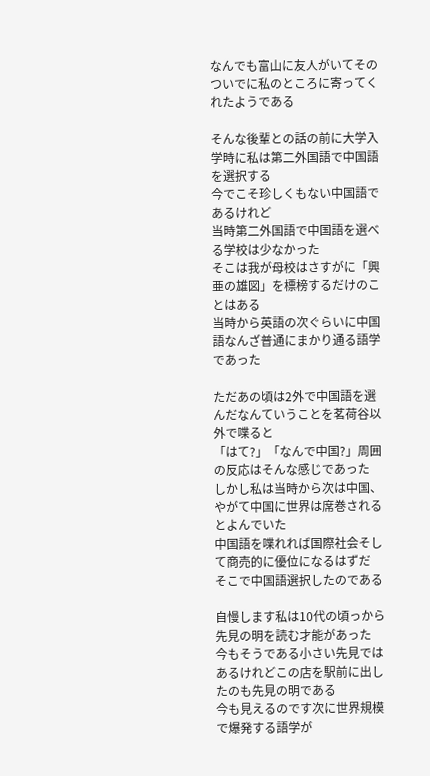なんでも富山に友人がいてそのついでに私のところに寄ってくれたようである

そんな後輩との話の前に大学入学時に私は第二外国語で中国語を選択する
今でこそ珍しくもない中国語であるけれど
当時第二外国語で中国語を選べる学校は少なかった
そこは我が母校はさすがに「興亜の雄図」を標榜するだけのことはある
当時から英語の次ぐらいに中国語なんざ普通にまかり通る語学であった

ただあの頃は2外で中国語を選んだなんていうことを茗荷谷以外で喋ると
「はて?」「なんで中国?」周囲の反応はそんな感じであった
しかし私は当時から次は中国、やがて中国に世界は席巻されるとよんでいた
中国語を喋れれば国際社会そして商売的に優位になるはずだ
そこで中国語選択したのである

自慢します私は10代の頃っから先見の明を読む才能があった
今もそうである小さい先見ではあるけれどこの店を駅前に出したのも先見の明である
今も見えるのです次に世界規模で爆発する語学が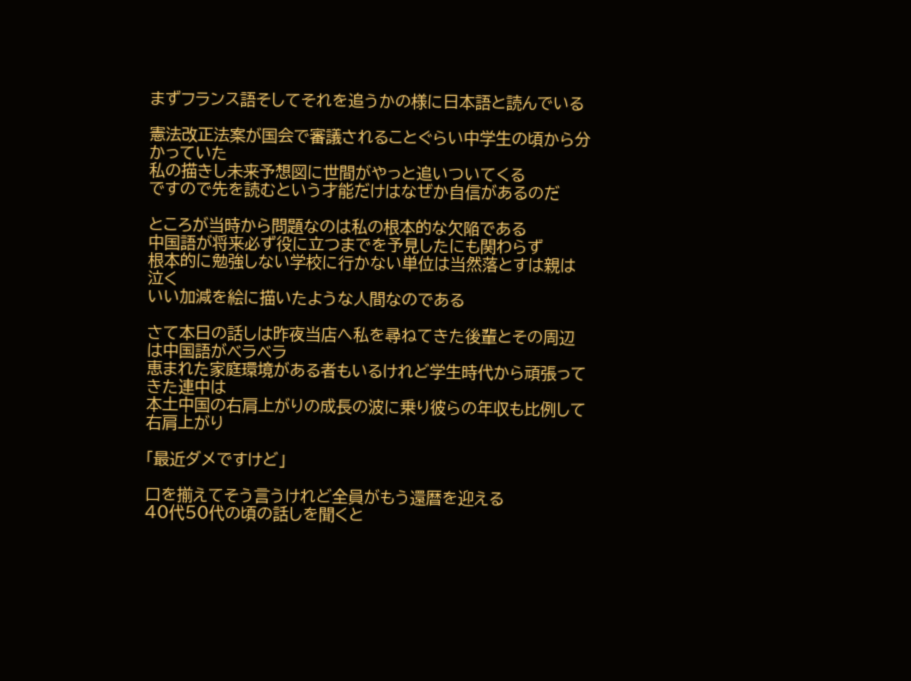まずフランス語そしてそれを追うかの様に日本語と読んでいる

憲法改正法案が国会で審議されることぐらい中学生の頃から分かっていた
私の描きし未来予想図に世間がやっと追いついてくる
ですので先を読むという才能だけはなぜか自信があるのだ

ところが当時から問題なのは私の根本的な欠陥である
中国語が将来必ず役に立つまでを予見したにも関わらず
根本的に勉強しない学校に行かない単位は当然落とすは親は泣く
いい加減を絵に描いたような人間なのである

さて本日の話しは昨夜当店へ私を尋ねてきた後輩とその周辺は中国語がベラベラ
恵まれた家庭環境がある者もいるけれど学生時代から頑張ってきた連中は
本土中国の右肩上がりの成長の波に乗り彼らの年収も比例して右肩上がり

「最近ダメですけど」

口を揃えてそう言うけれど全員がもう還暦を迎える
40代50代の頃の話しを聞くと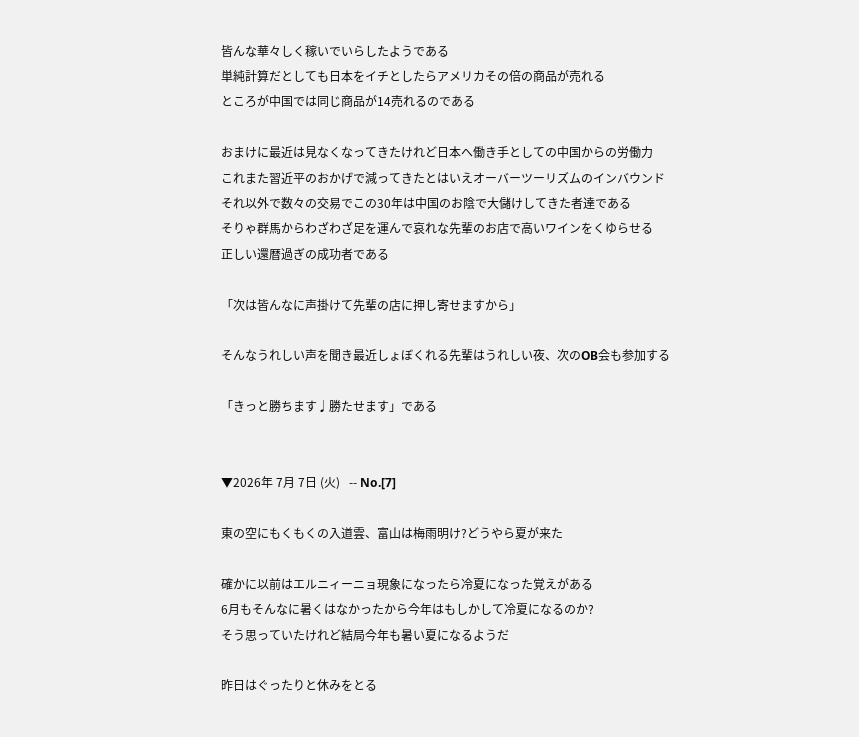皆んな華々しく稼いでいらしたようである
単純計算だとしても日本をイチとしたらアメリカその倍の商品が売れる
ところが中国では同じ商品が14売れるのである

おまけに最近は見なくなってきたけれど日本へ働き手としての中国からの労働力
これまた習近平のおかげで減ってきたとはいえオーバーツーリズムのインバウンド
それ以外で数々の交易でこの30年は中国のお陰で大儲けしてきた者達である
そりゃ群馬からわざわざ足を運んで哀れな先輩のお店で高いワインをくゆらせる
正しい還暦過ぎの成功者である

「次は皆んなに声掛けて先輩の店に押し寄せますから」

そんなうれしい声を聞き最近しょぼくれる先輩はうれしい夜、次のOB会も参加する

「きっと勝ちます♩勝たせます」である


▼2026年 7月 7日 (火)   -- No.[7]

東の空にもくもくの入道雲、富山は梅雨明け?どうやら夏が来た

確かに以前はエルニィーニョ現象になったら冷夏になった覚えがある
6月もそんなに暑くはなかったから今年はもしかして冷夏になるのか?
そう思っていたけれど結局今年も暑い夏になるようだ

昨日はぐったりと休みをとる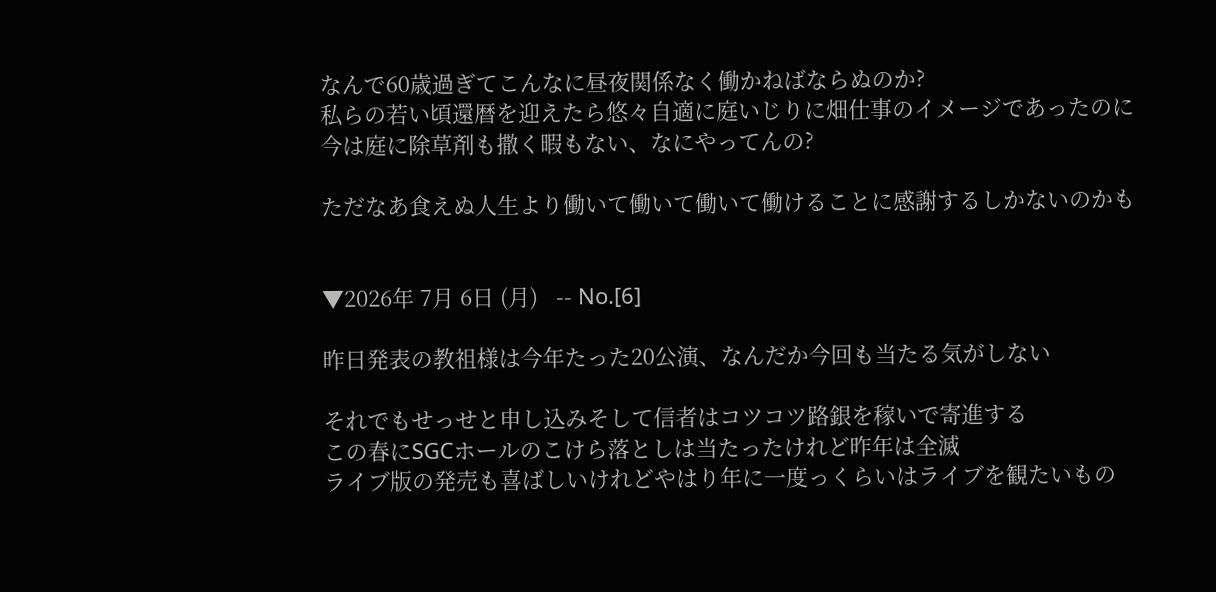なんで60歳過ぎてこんなに昼夜関係なく働かねばならぬのか?
私らの若い頃還暦を迎えたら悠々自適に庭いじりに畑仕事のイメージであったのに
今は庭に除草剤も撒く暇もない、なにやってんの?

ただなあ食えぬ人生より働いて働いて働いて働けることに感謝するしかないのかも


▼2026年 7月 6日 (月)   -- No.[6]

昨日発表の教祖様は今年たった20公演、なんだか今回も当たる気がしない

それでもせっせと申し込みそして信者はコツコツ路銀を稼いで寄進する
この春にSGCホールのこけら落としは当たったけれど昨年は全滅
ライブ版の発売も喜ばしいけれどやはり年に一度っくらいはライブを観たいもの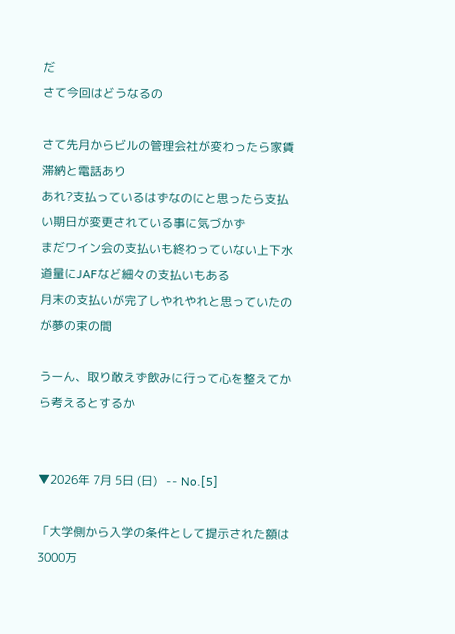だ
さて今回はどうなるの

さて先月からビルの管理会社が変わったら家賃滞納と電話あり
あれ?支払っているはずなのにと思ったら支払い期日が変更されている事に気づかず
まだワイン会の支払いも終わっていない上下水道量にJAFなど細々の支払いもある
月末の支払いが完了しやれやれと思っていたのが夢の束の間

うーん、取り敢えず飲みに行って心を整えてから考えるとするか


▼2026年 7月 5日 (日)   -- No.[5]

「大学側から入学の条件として提示された額は3000万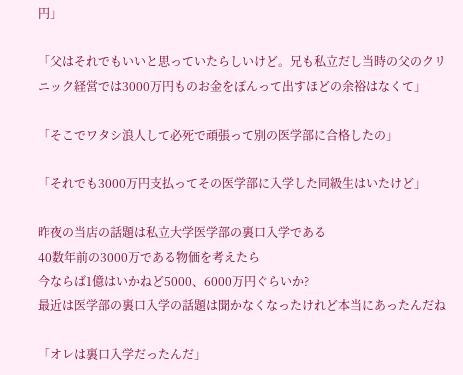円」

「父はそれでもいいと思っていたらしいけど。兄も私立だし当時の父のクリニック経営では3000万円ものお金をぽんって出すほどの余裕はなくて」

「そこでワタシ浪人して必死で頑張って別の医学部に合格したの」

「それでも3000万円支払ってその医学部に入学した同級生はいたけど」

昨夜の当店の話題は私立大学医学部の裏口入学である
40数年前の3000万である物価を考えたら
今ならば1億はいかねど5000、6000万円ぐらいか?
最近は医学部の裏口入学の話題は聞かなくなったけれど本当にあったんだね

「オレは裏口入学だったんだ」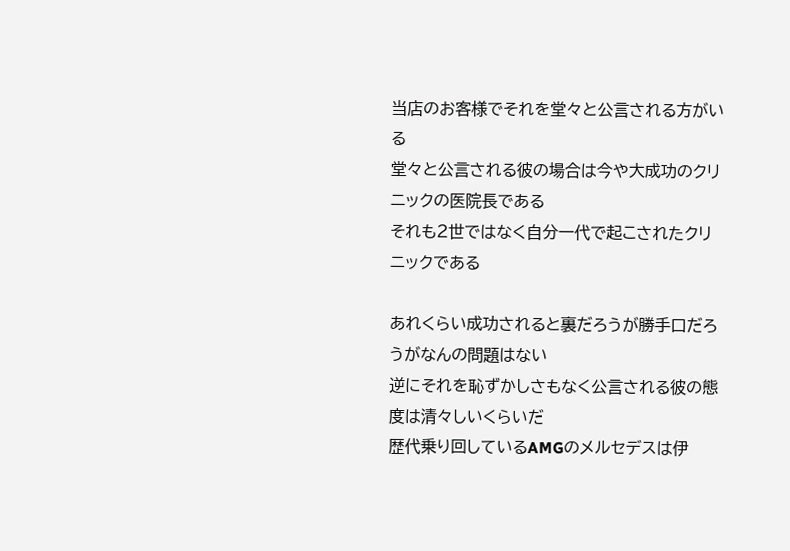当店のお客様でそれを堂々と公言される方がいる
堂々と公言される彼の場合は今や大成功のクリニックの医院長である
それも2世ではなく自分一代で起こされたクリニックである

あれくらい成功されると裏だろうが勝手口だろうがなんの問題はない
逆にそれを恥ずかしさもなく公言される彼の態度は清々しいくらいだ
歴代乗り回しているAMGのメルセデスは伊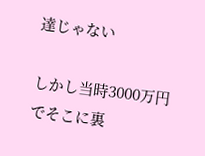達じゃない

しかし当時3000万円でそこに裏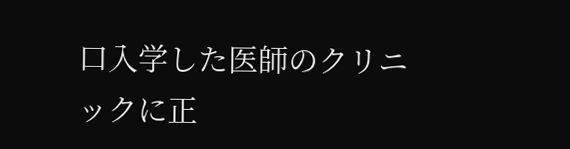口入学した医師のクリニックに正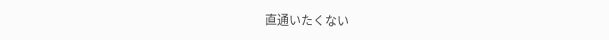直通いたくない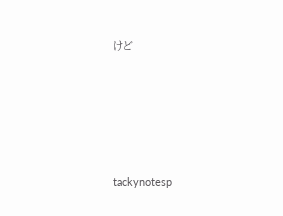けど





tackynotesp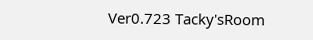Ver0.723 Tacky'sRoom